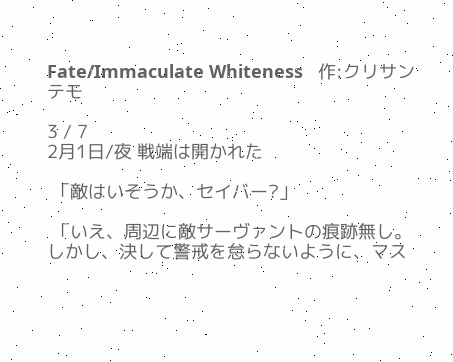Fate/Immaculate Whiteness   作:クリサンテモ

3 / 7
2月1日/夜 戦端は開かれた

 「敵はいそうか、セイバー?」

 「いえ、周辺に敵サーヴァントの痕跡無し。しかし、決して警戒を怠らないように、マス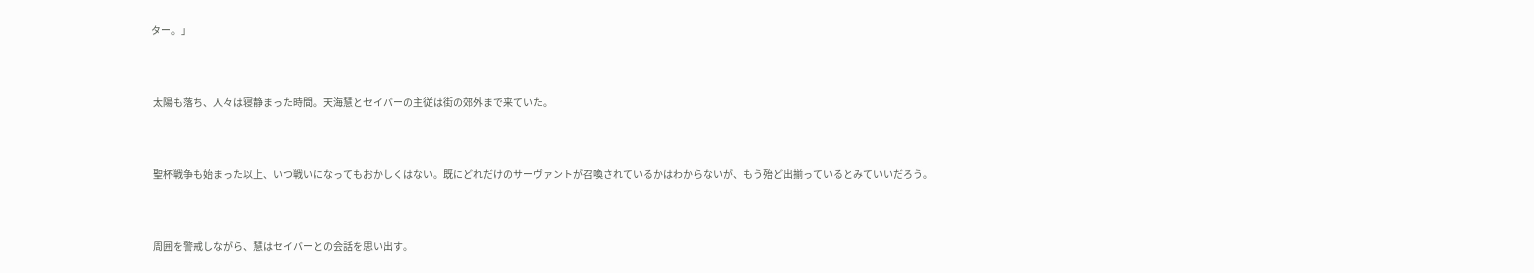ター。」



 太陽も落ち、人々は寝静まった時間。天海慧とセイバーの主従は街の郊外まで来ていた。



 聖杯戦争も始まった以上、いつ戦いになってもおかしくはない。既にどれだけのサーヴァントが召喚されているかはわからないが、もう殆ど出揃っているとみていいだろう。



 周囲を警戒しながら、慧はセイバーとの会話を思い出す。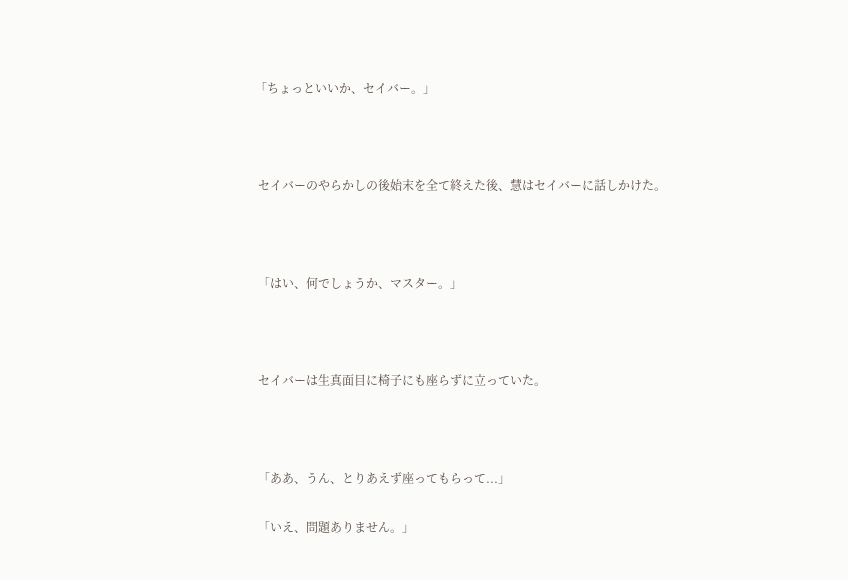「ちょっといいか、セイバー。」



 セイバーのやらかしの後始末を全て終えた後、慧はセイバーに話しかけた。



 「はい、何でしょうか、マスター。」



 セイバーは生真面目に椅子にも座らずに立っていた。



 「ああ、うん、とりあえず座ってもらって...」

 「いえ、問題ありません。」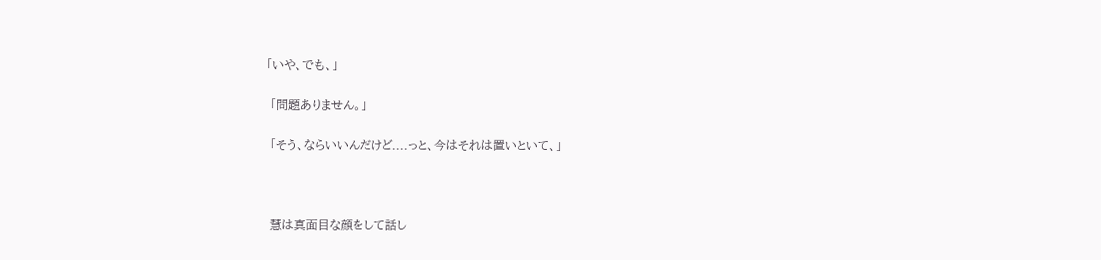「いや、でも、」

 「問題ありません。」

 「そう、ならいいんだけど....っと、今はそれは置いといて、」



 慧は真面目な顔をして話し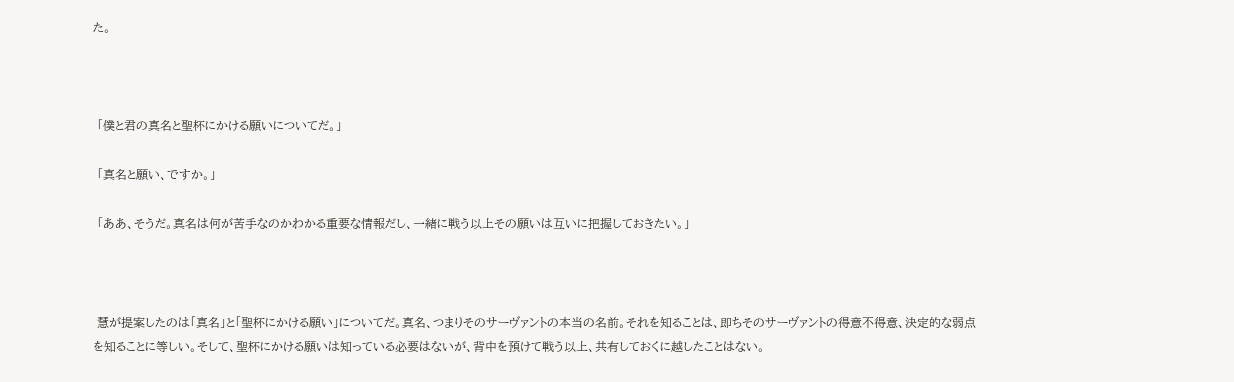た。



 「僕と君の真名と聖杯にかける願いについてだ。」

 「真名と願い、ですか。」

 「ああ、そうだ。真名は何が苦手なのかわかる重要な情報だし、一緒に戦う以上その願いは互いに把握しておきたい。」



 慧が提案したのは「真名」と「聖杯にかける願い」についてだ。真名、つまりそのサーヴァントの本当の名前。それを知ることは、即ちそのサーヴァントの得意不得意、決定的な弱点を知ることに等しい。そして、聖杯にかける願いは知っている必要はないが、背中を預けて戦う以上、共有しておくに越したことはない。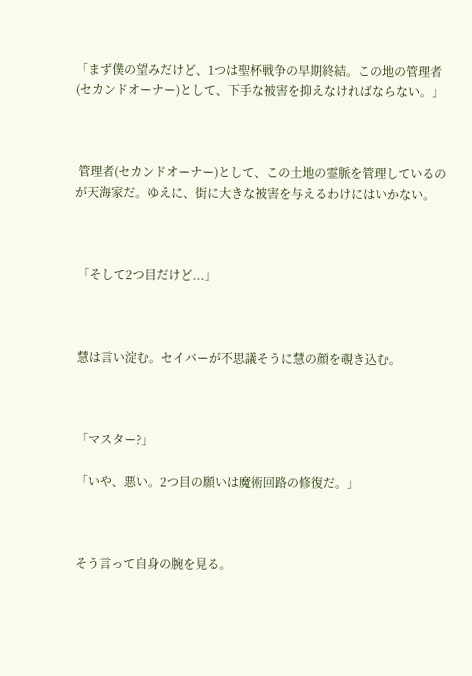「まず僕の望みだけど、1つは聖杯戦争の早期終結。この地の管理者(セカンドオーナー)として、下手な被害を抑えなければならない。」



 管理者(セカンドオーナー)として、この土地の霊脈を管理しているのが天海家だ。ゆえに、街に大きな被害を与えるわけにはいかない。



 「そして2つ目だけど...」



 慧は言い淀む。セイバーが不思議そうに慧の顔を覗き込む。



 「マスター?」

 「いや、悪い。2つ目の願いは魔術回路の修復だ。」



 そう言って自身の腕を見る。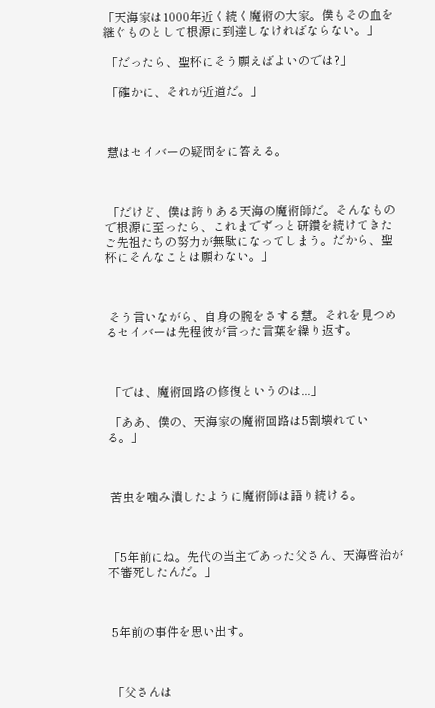「天海家は1000年近く続く魔術の大家。僕もその血を継ぐものとして根源に到達しなければならない。」

 「だったら、聖杯にそう願えばよいのでは?」

 「確かに、それが近道だ。」



 慧はセイバーの疑問をに答える。



 「だけど、僕は誇りある天海の魔術師だ。そんなもので根源に至ったら、これまでずっと研鑽を続けてきたご先祖たちの努力が無駄になってしまう。だから、聖杯にそんなことは願わない。」



 そう言いながら、自身の腕をさする慧。それを見つめるセイバーは先程彼が言った言葉を繰り返す。



 「では、魔術回路の修復というのは...」

 「ああ、僕の、天海家の魔術回路は5割壊れている。」



 苦虫を噛み潰したように魔術師は語り続ける。



「5年前にね。先代の当主であった父さん、天海啓治が不審死したんだ。」



 5年前の事件を思い出す。



 「父さんは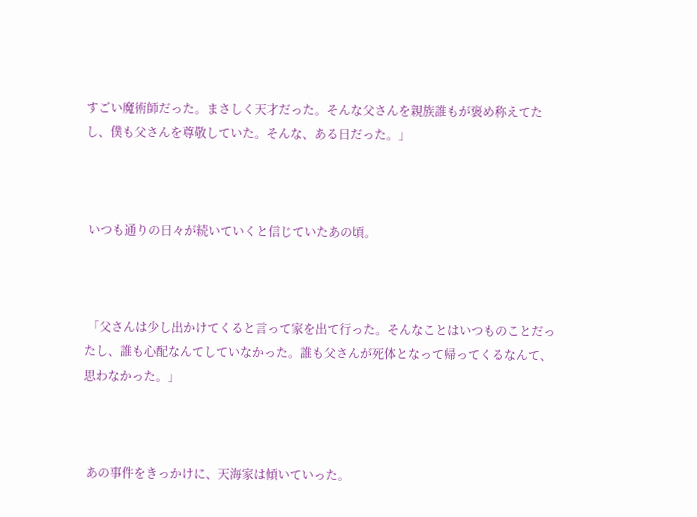すごい魔術師だった。まさしく天才だった。そんな父さんを親族誰もが褒め称えてたし、僕も父さんを尊敬していた。そんな、ある日だった。」



 いつも通りの日々が続いていくと信じていたあの頃。



 「父さんは少し出かけてくると言って家を出て行った。そんなことはいつものことだったし、誰も心配なんてしていなかった。誰も父さんが死体となって帰ってくるなんて、思わなかった。」



 あの事件をきっかけに、天海家は傾いていった。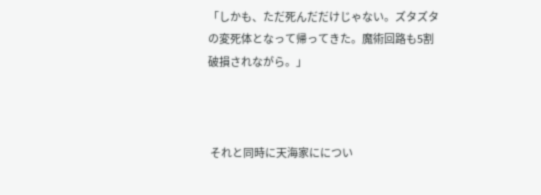「しかも、ただ死んだだけじゃない。ズタズタの変死体となって帰ってきた。魔術回路も5割破損されながら。」



 それと同時に天海家にについ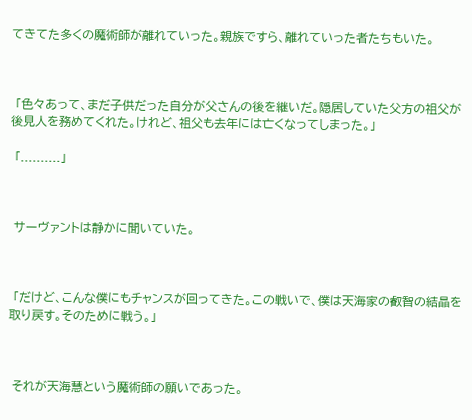てきてた多くの魔術師が離れていった。親族ですら、離れていった者たちもいた。



 「色々あって、まだ子供だった自分が父さんの後を継いだ。隠居していた父方の祖父が後見人を務めてくれた。けれど、祖父も去年には亡くなってしまった。」

 「..........」



 サーヴァントは静かに聞いていた。



 「だけど、こんな僕にもチャンスが回ってきた。この戦いで、僕は天海家の叡智の結晶を取り戻す。そのために戦う。」



 それが天海慧という魔術師の願いであった。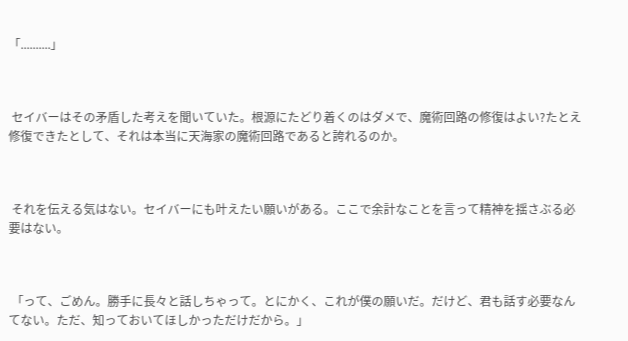「..........」



 セイバーはその矛盾した考えを聞いていた。根源にたどり着くのはダメで、魔術回路の修復はよい?たとえ修復できたとして、それは本当に天海家の魔術回路であると誇れるのか。



 それを伝える気はない。セイバーにも叶えたい願いがある。ここで余計なことを言って精神を揺さぶる必要はない。



 「って、ごめん。勝手に長々と話しちゃって。とにかく、これが僕の願いだ。だけど、君も話す必要なんてない。ただ、知っておいてほしかっただけだから。」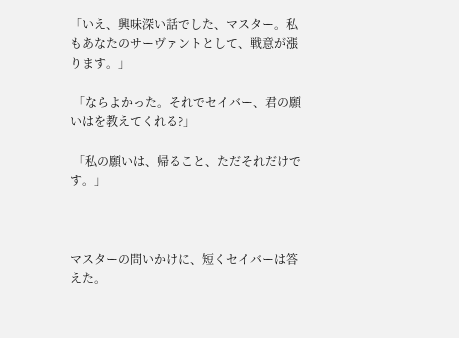「いえ、興味深い話でした、マスター。私もあなたのサーヴァントとして、戦意が漲ります。」

 「ならよかった。それでセイバー、君の願いはを教えてくれる?」

 「私の願いは、帰ること、ただそれだけです。」



マスターの問いかけに、短くセイバーは答えた。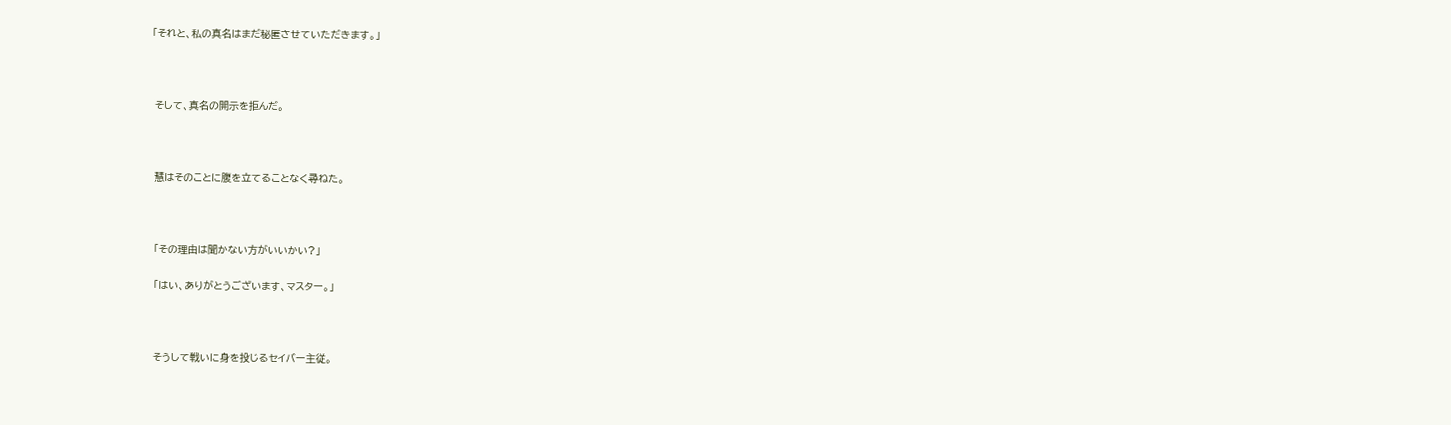「それと、私の真名はまだ秘匿させていただきます。」



 そして、真名の開示を拒んだ。



 慧はそのことに腹を立てることなく尋ねた。



 「その理由は聞かない方がいいかい?」

 「はい、ありがとうございます、マスター。」



 そうして戦いに身を投じるセイバー主従。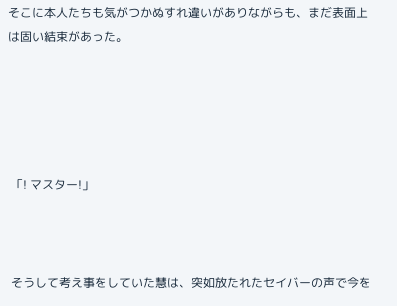そこに本人たちも気がつかぬすれ違いがありながらも、まだ表面上は固い結束があった。





 「! マスター!」



 そうして考え事をしていた慧は、突如放たれたセイバーの声で今を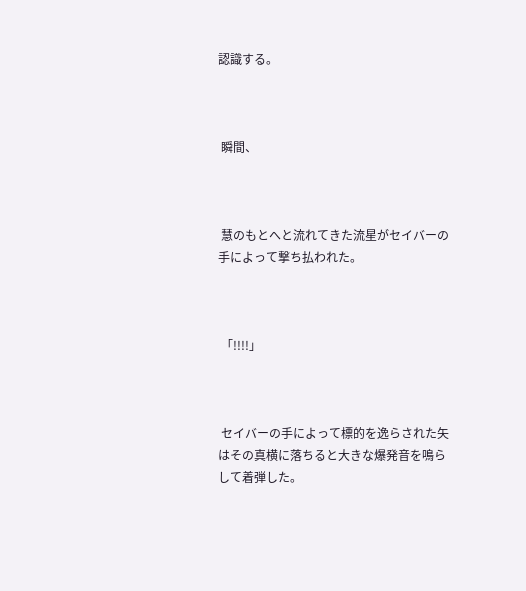認識する。



 瞬間、



 慧のもとへと流れてきた流星がセイバーの手によって撃ち払われた。



 「!!!!」



 セイバーの手によって標的を逸らされた矢はその真横に落ちると大きな爆発音を鳴らして着弾した。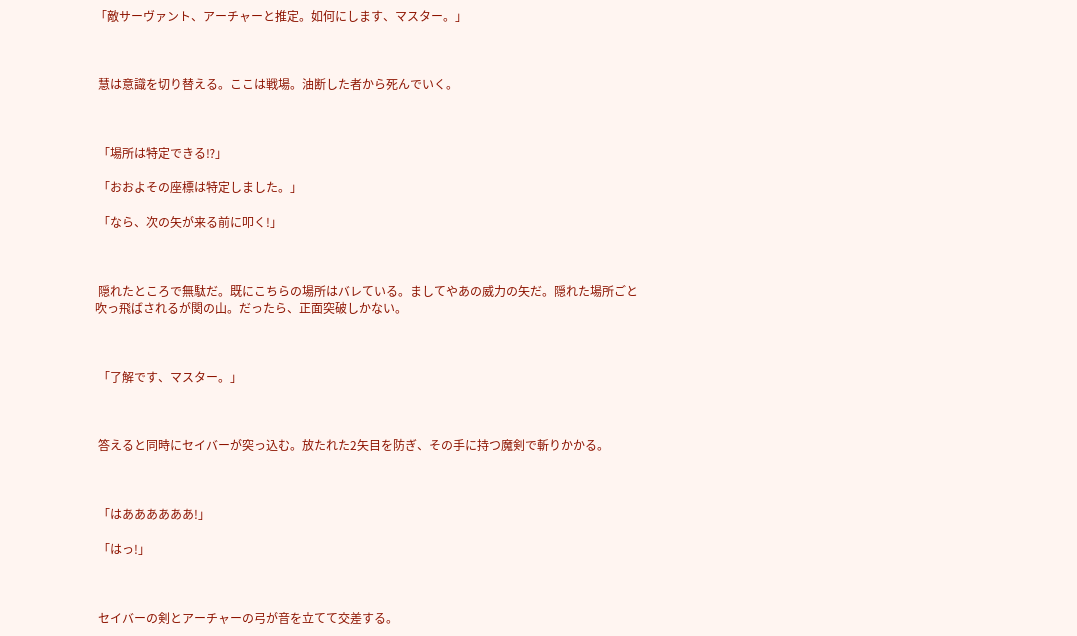「敵サーヴァント、アーチャーと推定。如何にします、マスター。」



 慧は意識を切り替える。ここは戦場。油断した者から死んでいく。



 「場所は特定できる⁉」

 「おおよその座標は特定しました。」

 「なら、次の矢が来る前に叩く!」



 隠れたところで無駄だ。既にこちらの場所はバレている。ましてやあの威力の矢だ。隠れた場所ごと吹っ飛ばされるが関の山。だったら、正面突破しかない。



 「了解です、マスター。」



 答えると同時にセイバーが突っ込む。放たれた2矢目を防ぎ、その手に持つ魔剣で斬りかかる。



 「はああああああ!」

 「はっ!」



 セイバーの剣とアーチャーの弓が音を立てて交差する。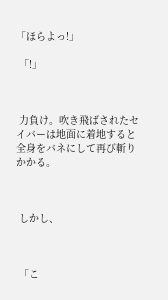「ほらよっ!」

 「!」



 力負け。吹き飛ばされたセイバーは地面に着地すると全身をバネにして再び斬りかかる。



 しかし、



 「こ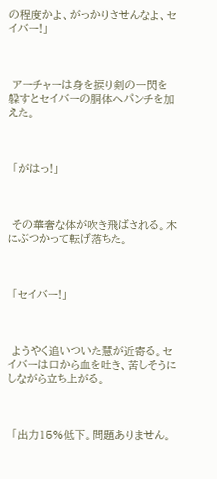の程度かよ、がっかりさせんなよ、セイバー!」



 アーチャーは身を捩り剣の一閃を躱すとセイバーの胴体へパンチを加えた。



 「がはっ!」



 その華奢な体が吹き飛ばされる。木にぶつかって転げ落ちた。



 「セイバー!」



 ようやく追いついた慧が近寄る。セイバーは口から血を吐き、苦しそうにしながら立ち上がる。



 「出力15%低下。問題ありません。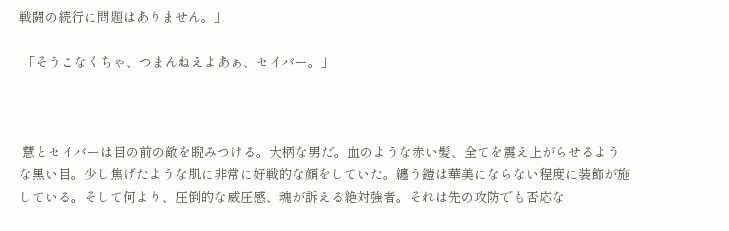戦闘の続行に問題はありません。」

 「そうこなくちゃ、つまんねえよあぁ、セイバー。」



 慧とセイバーは目の前の敵を睨みつける。大柄な男だ。血のような赤い髪、全てを震え上がらせるような黒い目。少し焦げたような肌に非常に好戦的な顔をしていた。纏う鎧は華美にならない程度に装飾が施している。そして何より、圧倒的な威圧感、魂が訴える絶対強者。それは先の攻防でも否応な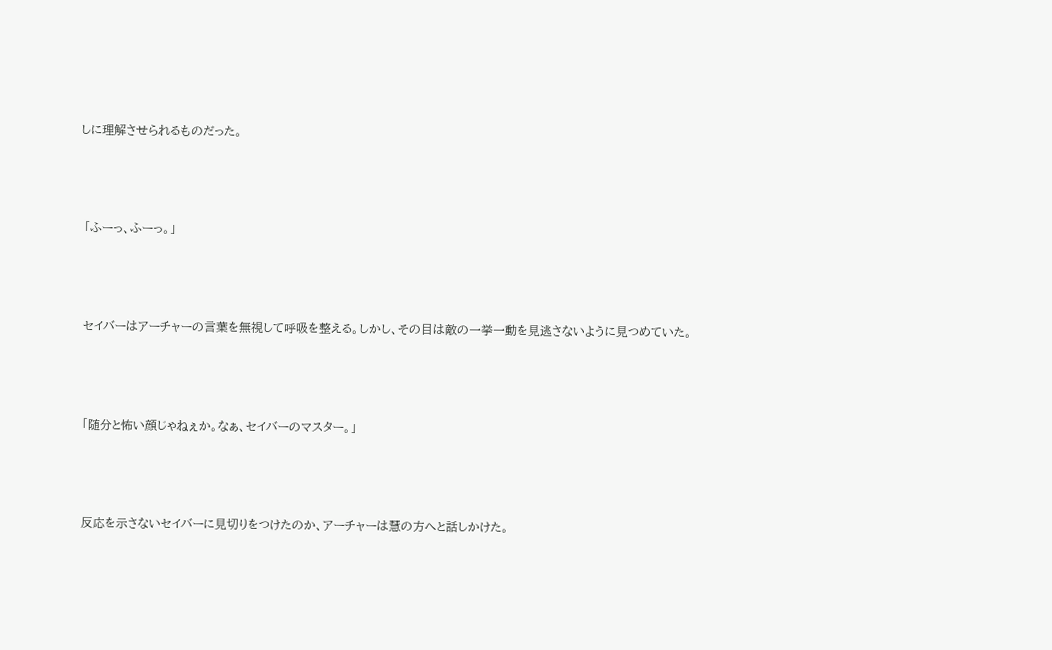しに理解させられるものだった。



 「ふーっ、ふーっ。」



 セイバーはアーチャーの言葉を無視して呼吸を整える。しかし、その目は敵の一挙一動を見逃さないように見つめていた。



 「随分と怖い顔じゃねぇか。なぁ、セイバーのマスター。」



 反応を示さないセイバーに見切りをつけたのか、アーチャーは慧の方へと話しかけた。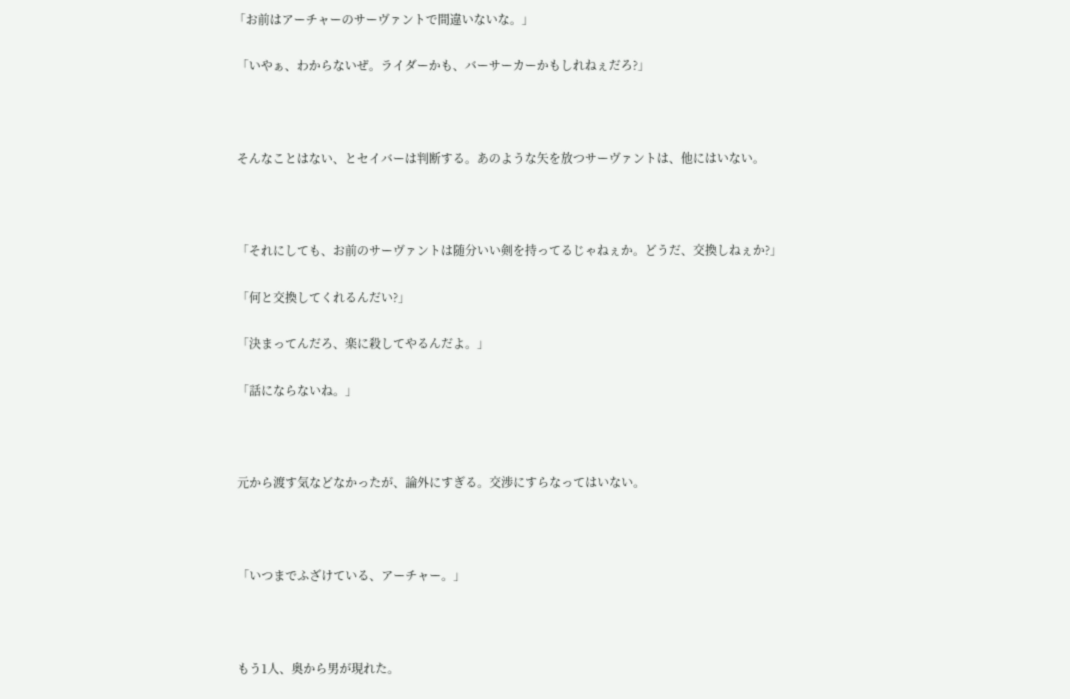「お前はアーチャーのサーヴァントで間違いないな。」

 「いやぁ、わからないぜ。ライダーかも、バーサーカーかもしれねぇだろ?」



 そんなことはない、とセイバーは判断する。あのような矢を放つサーヴァントは、他にはいない。



 「それにしても、お前のサーヴァントは随分いい剣を持ってるじゃねぇか。どうだ、交換しねぇか?」

 「何と交換してくれるんだい?」

 「決まってんだろ、楽に殺してやるんだよ。」

 「話にならないね。」



 元から渡す気などなかったが、論外にすぎる。交渉にすらなってはいない。



 「いつまでふざけている、アーチャー。」



 もう1人、奥から男が現れた。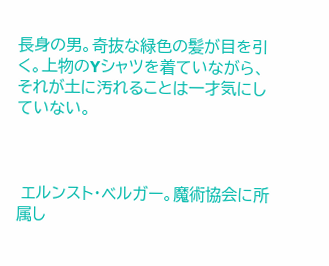長身の男。奇抜な緑色の髪が目を引く。上物のYシャツを着ていながら、それが土に汚れることは一才気にしていない。



 エルンスト・ベルガー。魔術協会に所属し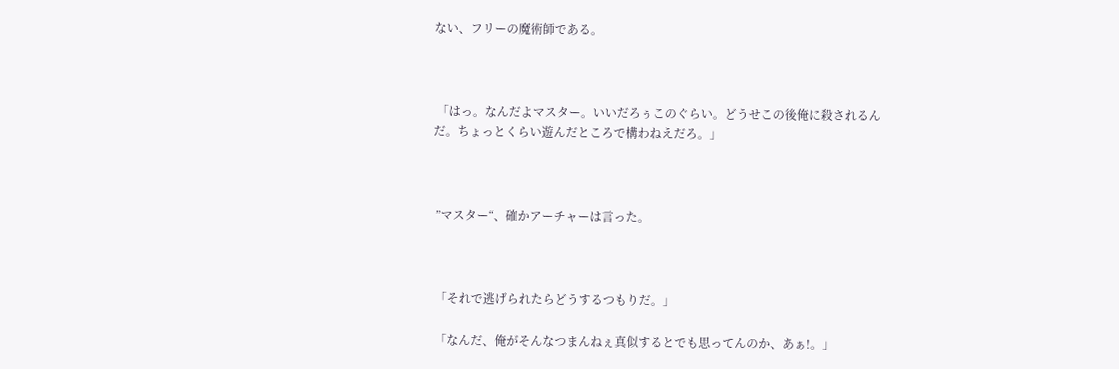ない、フリーの魔術師である。



 「はっ。なんだよマスター。いいだろぅこのぐらい。どうせこの後俺に殺されるんだ。ちょっとくらい遊んだところで構わねえだろ。」



 ”マスター“、確かアーチャーは言った。



 「それで逃げられたらどうするつもりだ。」

 「なんだ、俺がそんなつまんねぇ真似するとでも思ってんのか、あぁ!。」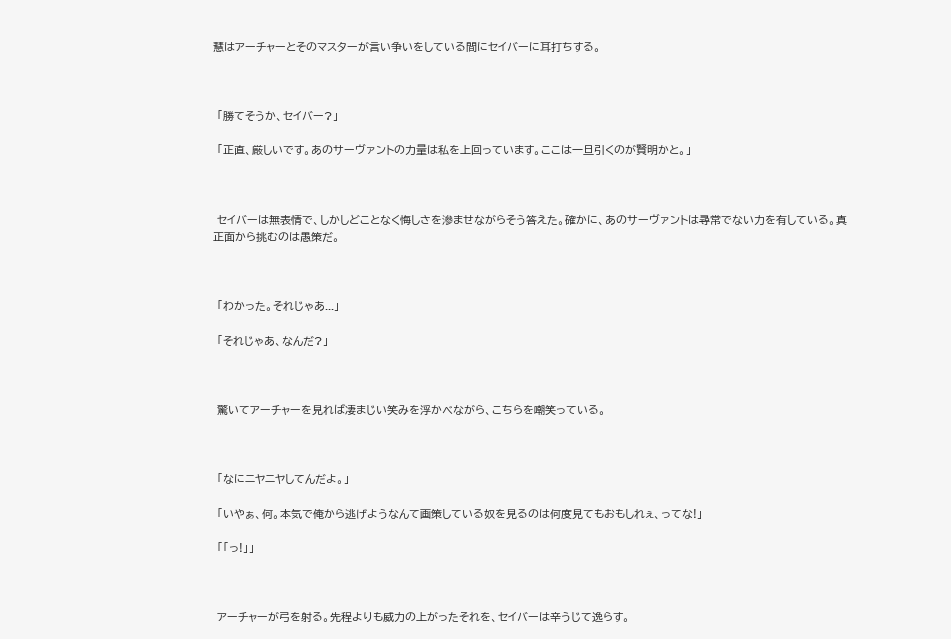慧はアーチャーとそのマスターが言い争いをしている間にセイバーに耳打ちする。



 「勝てそうか、セイバー?」

 「正直、厳しいです。あのサーヴァントの力量は私を上回っています。ここは一旦引くのが賢明かと。」



 セイバーは無表情で、しかしどことなく悔しさを滲ませながらそう答えた。確かに、あのサーヴァントは尋常でない力を有している。真正面から挑むのは愚策だ。



 「わかった。それじゃあ...」

 「それじゃあ、なんだ?」



 驚いてアーチャーを見れば凄まじい笑みを浮かべながら、こちらを嘲笑っている。



 「なにニヤニヤしてんだよ。」

 「いやぁ、何。本気で俺から逃げようなんて画策している奴を見るのは何度見てもおもしれぇ、ってな!」

 「「っ!」」



 アーチャーが弓を射る。先程よりも威力の上がったそれを、セイバーは辛うじて逸らす。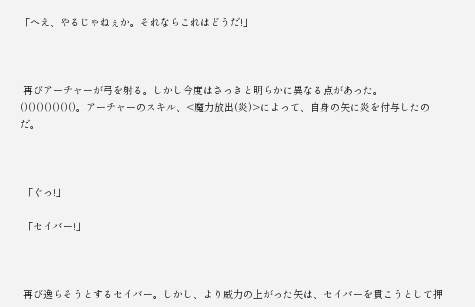「へえ、やるじゃねぇか。それならこれはどうだ!」



 再びアーチャーが弓を射る。しかし今度はさっきと明らかに異なる点があった。()()()()()()()。アーチャーのスキル、<魔力放出(炎)>によって、自身の矢に炎を付与したのだ。



 「ぐっ!」

 「セイバー!」



 再び逸らそうとするセイバー。しかし、より威力の上がった矢は、セイバーを貫こうとして押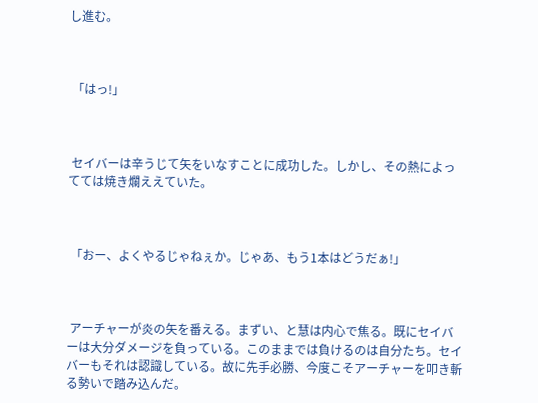し進む。



 「はっ!」



 セイバーは辛うじて矢をいなすことに成功した。しかし、その熱によってては焼き爛ええていた。



 「おー、よくやるじゃねぇか。じゃあ、もう1本はどうだぁ!」



 アーチャーが炎の矢を番える。まずい、と慧は内心で焦る。既にセイバーは大分ダメージを負っている。このままでは負けるのは自分たち。セイバーもそれは認識している。故に先手必勝、今度こそアーチャーを叩き斬る勢いで踏み込んだ。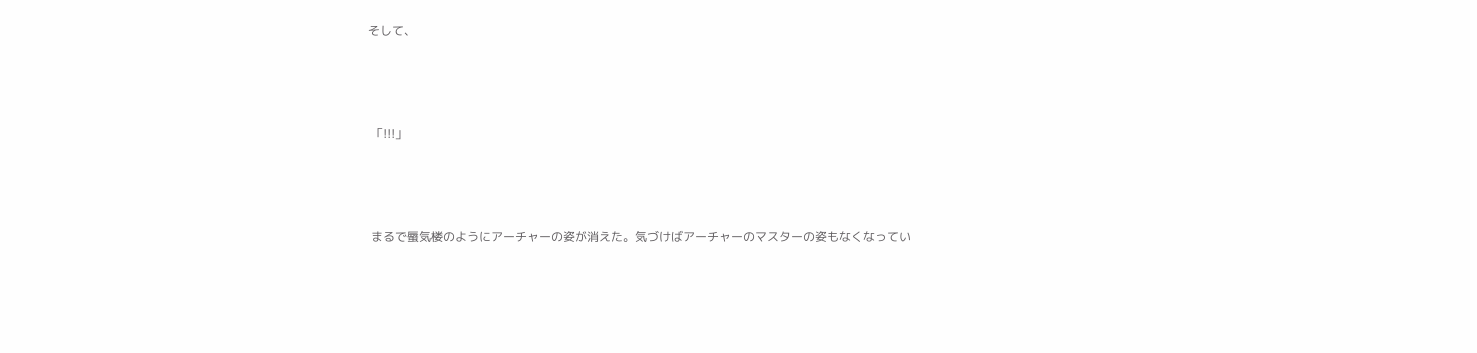そして、



 「!!!」



 まるで蜃気楼のようにアーチャーの姿が消えた。気づけばアーチャーのマスターの姿もなくなってい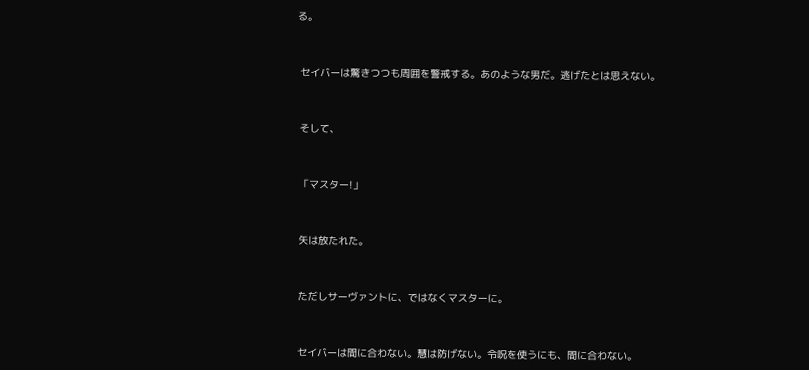る。



 セイバーは驚きつつも周囲を警戒する。あのような男だ。逃げたとは思えない。



 そして、



 「マスター!」



 矢は放たれた。



 ただしサーヴァントに、ではなくマスターに。



 セイバーは間に合わない。慧は防げない。令呪を使うにも、間に合わない。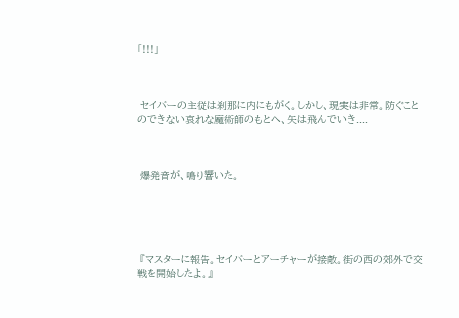「!!!」



 セイバーの主従は刹那に内にもがく。しかし、現実は非常。防ぐことのできない哀れな魔術師のもとへ、矢は飛んでいき....



 爆発音が、鳴り響いた。





 『マスターに報告。セイバーとアーチャーが接敵。街の西の郊外で交戦を開始したよ。』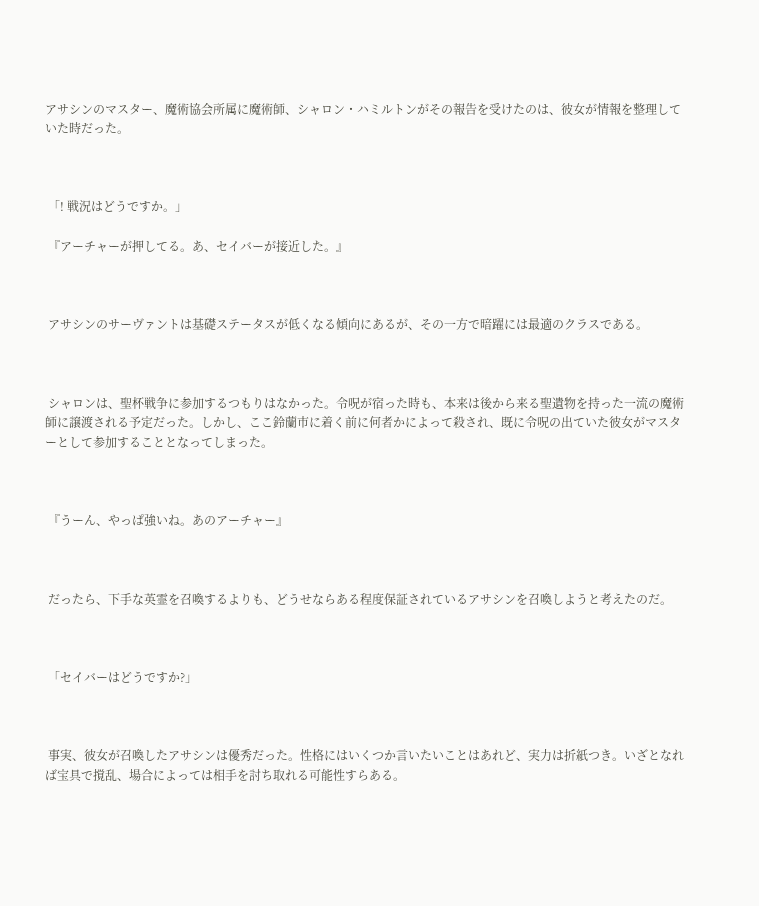アサシンのマスター、魔術協会所属に魔術師、シャロン・ハミルトンがその報告を受けたのは、彼女が情報を整理していた時だった。



 「! 戦況はどうですか。」

 『アーチャーが押してる。あ、セイバーが接近した。』



 アサシンのサーヴァントは基礎ステータスが低くなる傾向にあるが、その一方で暗躍には最適のクラスである。



 シャロンは、聖杯戦争に参加するつもりはなかった。令呪が宿った時も、本来は後から来る聖遺物を持った一流の魔術師に譲渡される予定だった。しかし、ここ鈴蘭市に着く前に何者かによって殺され、既に令呪の出ていた彼女がマスターとして参加することとなってしまった。



 『うーん、やっぱ強いね。あのアーチャー』



 だったら、下手な英霊を召喚するよりも、どうせならある程度保証されているアサシンを召喚しようと考えたのだ。



 「セイバーはどうですか?」



 事実、彼女が召喚したアサシンは優秀だった。性格にはいくつか言いたいことはあれど、実力は折紙つき。いざとなれば宝具で撹乱、場合によっては相手を討ち取れる可能性すらある。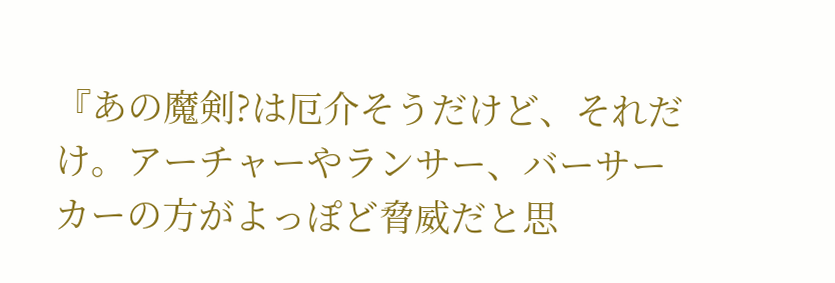『あの魔剣?は厄介そうだけど、それだけ。アーチャーやランサー、バーサーカーの方がよっぽど脅威だと思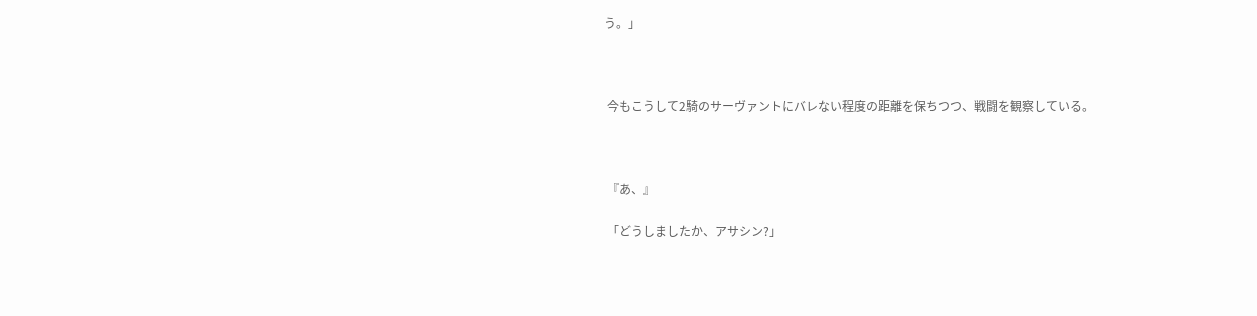う。」



 今もこうして2騎のサーヴァントにバレない程度の距離を保ちつつ、戦闘を観察している。



 『あ、』

 「どうしましたか、アサシン?」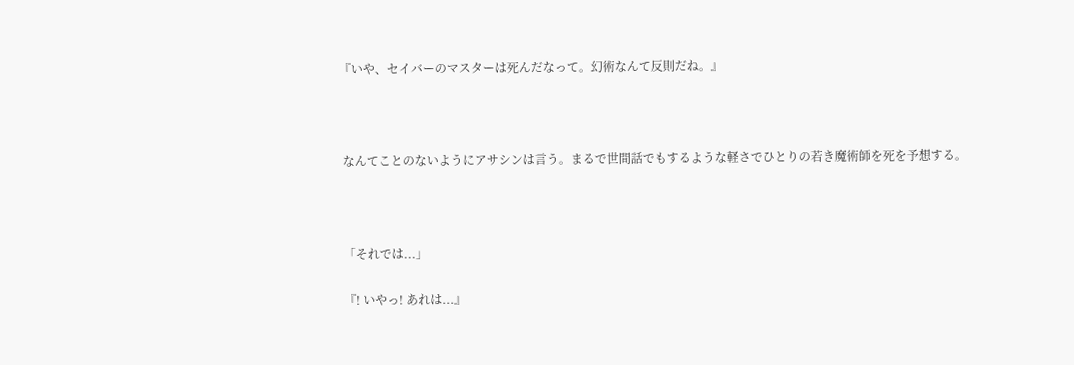『いや、セイバーのマスターは死んだなって。幻術なんて反則だね。』



 なんてことのないようにアサシンは言う。まるで世間話でもするような軽さでひとりの若き魔術師を死を予想する。



 「それでは...」

 『! いやっ! あれは...』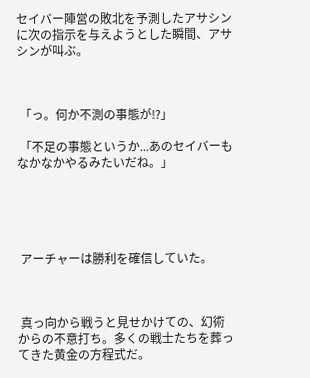セイバー陣営の敗北を予測したアサシンに次の指示を与えようとした瞬間、アサシンが叫ぶ。



 「っ。何か不測の事態が⁉」

 「不足の事態というか...あのセイバーもなかなかやるみたいだね。」





 アーチャーは勝利を確信していた。



 真っ向から戦うと見せかけての、幻術からの不意打ち。多くの戦士たちを葬ってきた黄金の方程式だ。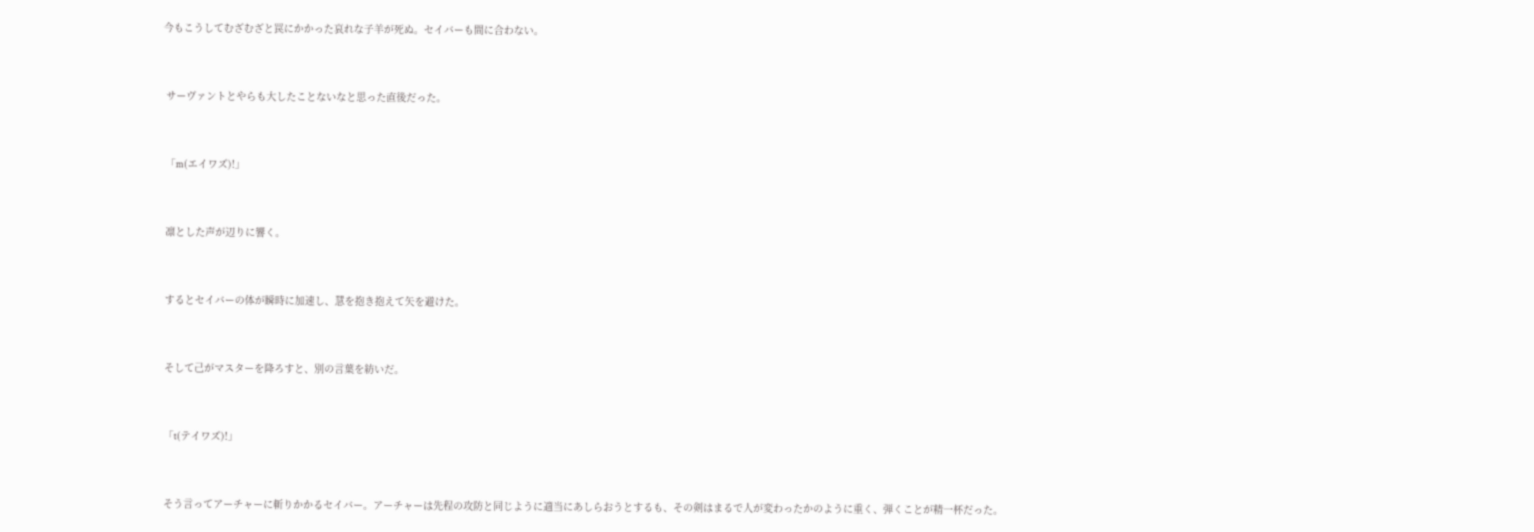今もこうしてむざむざと罠にかかった哀れな子羊が死ぬ。セイバーも間に合わない。



 サーヴァントとやらも大したことないなと思った直後だった。



 「m(エイワズ)!」



 凛とした声が辺りに響く。



 するとセイバーの体が瞬時に加速し、慧を抱き抱えて矢を避けた。



 そして己がマスターを降ろすと、別の言葉を紡いだ。



 「t(テイワズ)!」



 そう言ってアーチャーに斬りかかるセイバー。アーチャーは先程の攻防と同じように適当にあしらおうとするも、その剣はまるで人が変わったかのように重く、弾くことが精一杯だった。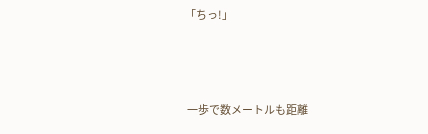「ちっ!」



 一歩で数メートルも距離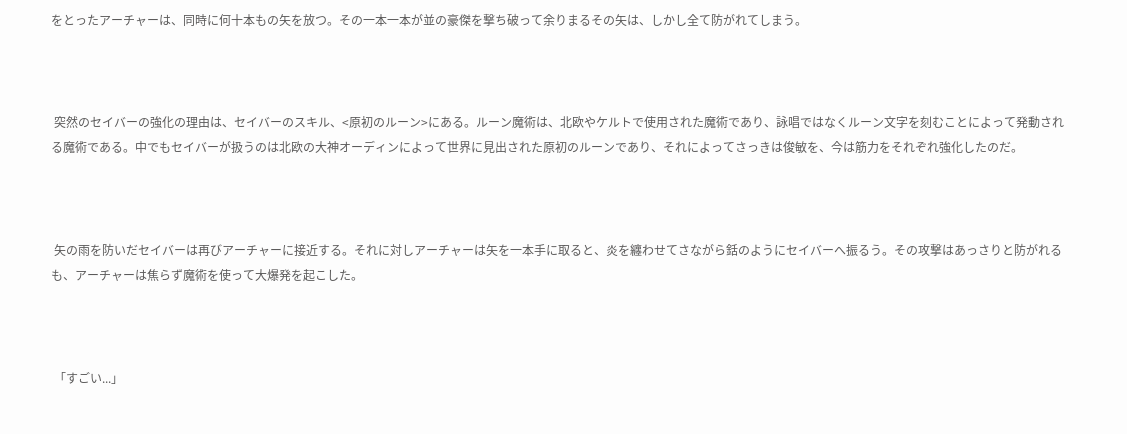をとったアーチャーは、同時に何十本もの矢を放つ。その一本一本が並の豪傑を撃ち破って余りまるその矢は、しかし全て防がれてしまう。



 突然のセイバーの強化の理由は、セイバーのスキル、<原初のルーン>にある。ルーン魔術は、北欧やケルトで使用された魔術であり、詠唱ではなくルーン文字を刻むことによって発動される魔術である。中でもセイバーが扱うのは北欧の大神オーディンによって世界に見出された原初のルーンであり、それによってさっきは俊敏を、今は筋力をそれぞれ強化したのだ。



 矢の雨を防いだセイバーは再びアーチャーに接近する。それに対しアーチャーは矢を一本手に取ると、炎を纏わせてさながら銛のようにセイバーへ振るう。その攻撃はあっさりと防がれるも、アーチャーは焦らず魔術を使って大爆発を起こした。



 「すごい...」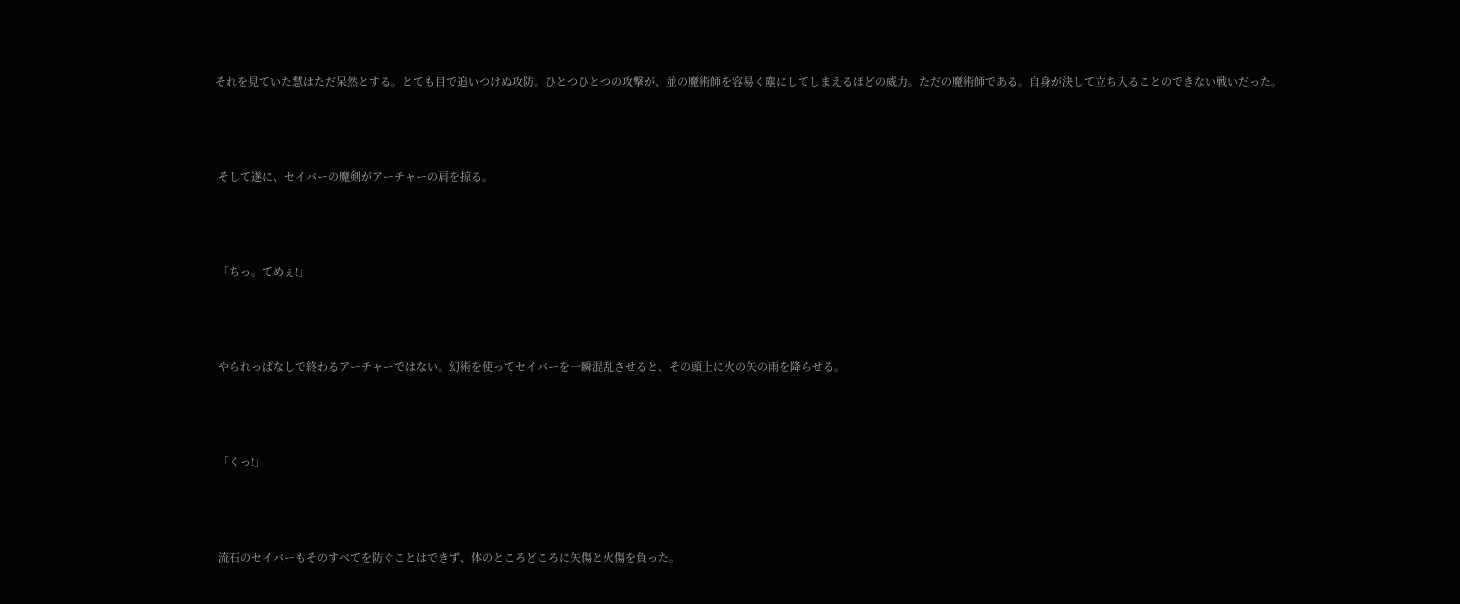それを見ていた慧はただ呆然とする。とても目で追いつけぬ攻防。ひとつひとつの攻撃が、並の魔術師を容易く塵にしてしまえるほどの威力。ただの魔術師である。自身が決して立ち入ることのできない戦いだった。



 そして遂に、セイバーの魔剣がアーチャーの肩を掠る。



 「ちっ。てめぇ!」



 やられっぱなしで終わるアーチャーではない。幻術を使ってセイバーを一瞬混乱させると、その頭上に火の矢の雨を降らせる。



 「くっ!」



 流石のセイバーもそのすべてを防ぐことはできず、体のところどころに矢傷と火傷を負った。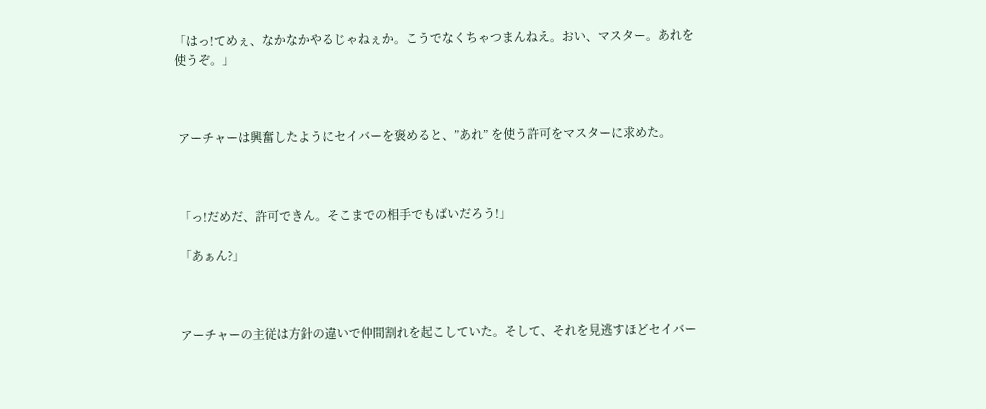「はっ!てめぇ、なかなかやるじゃねぇか。こうでなくちゃつまんねえ。おい、マスター。あれを使うぞ。」



 アーチャーは興奮したようにセイバーを褒めると、”あれ” を使う許可をマスターに求めた。



 「っ!だめだ、許可できん。そこまでの相手でもばいだろう!」

 「あぁん?」



 アーチャーの主従は方針の違いで仲間割れを起こしていた。そして、それを見逃すほどセイバー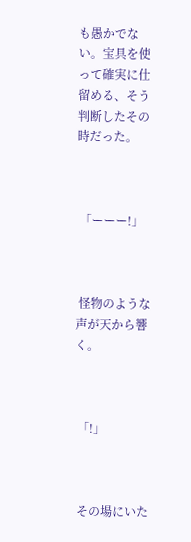も愚かでない。宝具を使って確実に仕留める、そう判断したその時だった。



 「ーーー!」



 怪物のような声が天から響く。



 「!」



 その場にいた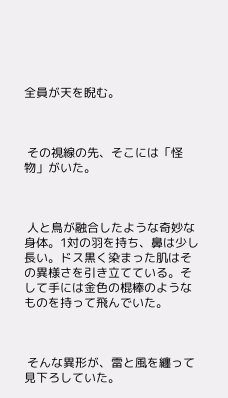全員が天を睨む。



 その視線の先、そこには「怪物」がいた。



 人と鳥が融合したような奇妙な身体。1対の羽を持ち、鼻は少し長い。ドス黒く染まった肌はその異様さを引き立てている。そして手には金色の棍棒のようなものを持って飛んでいた。



 そんな異形が、雷と風を纏って見下ろしていた。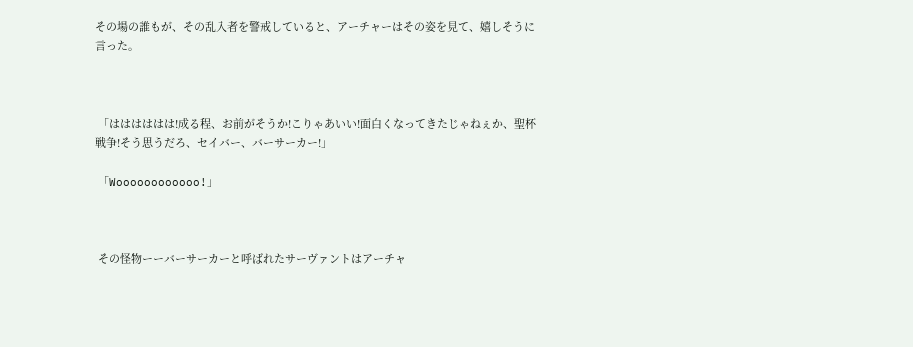その場の誰もが、その乱入者を警戒していると、アーチャーはその姿を見て、嬉しそうに言った。



 「はははははは!成る程、お前がそうか!こりゃあいい!面白くなってきたじゃねぇか、聖杯戦争!そう思うだろ、セイバー、バーサーカー!」

 「Woooooooooooo!」



 その怪物ーーバーサーカーと呼ばれたサーヴァントはアーチャ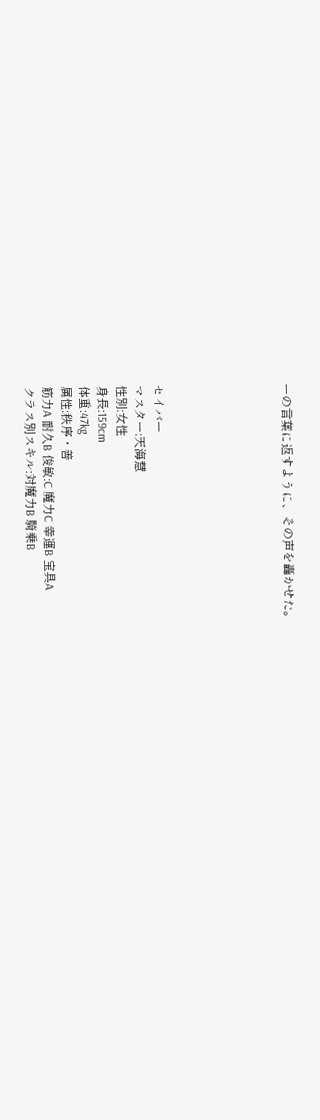ーの言葉に返すように、その声を轟かせた。






セイバー
マスター:天海慧
性別:女性
身長:159cm
体重:47kg
属性:秩序・善
筋力A 耐久B 俊敏:C 魔力C 幸運B 宝具A
クラス別スキル:対魔力B 騎乗B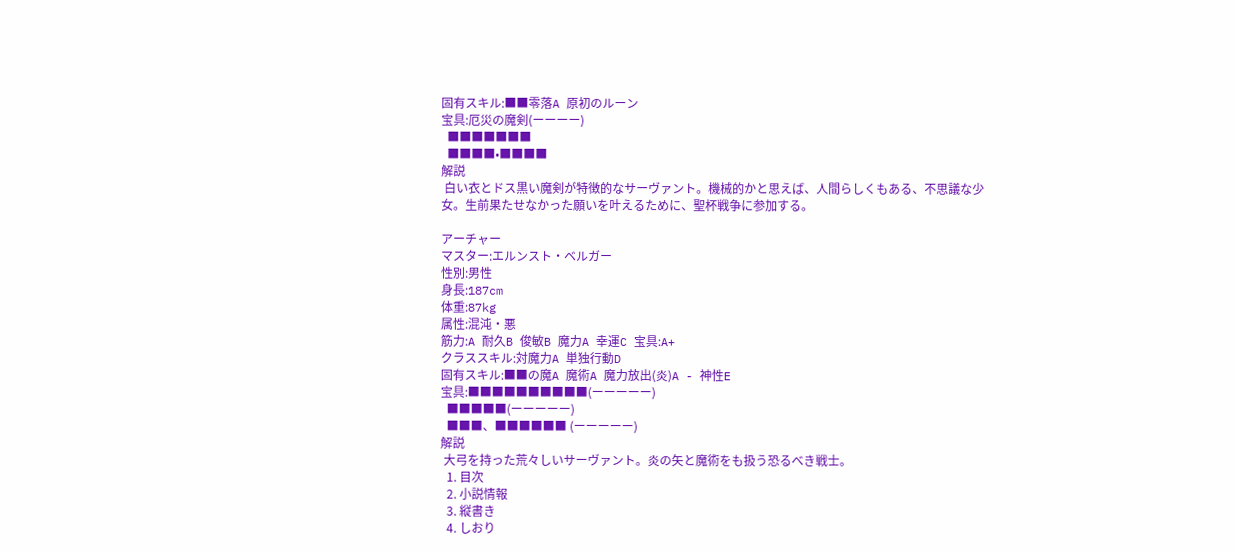固有スキル:■■零落A 原初のルーン
宝具:厄災の魔剣(ーーーー)
  ■■■■■■■
  ■■■■•■■■■
解説
 白い衣とドス黒い魔剣が特徴的なサーヴァント。機械的かと思えば、人間らしくもある、不思議な少女。生前果たせなかった願いを叶えるために、聖杯戦争に参加する。

アーチャー
マスター:エルンスト・ベルガー
性別:男性
身長:187cm
体重:87kg
属性:混沌・悪
筋力:A 耐久B 俊敏B 魔力A 幸運C 宝具:A+
クラススキル:対魔力A 単独行動D
固有スキル:■■の魔A 魔術A 魔力放出(炎)A - 神性E
宝具:■■■■■■■■■■(ーーーーー)
  ■■■■■(ーーーーー)
  ■■■、■■■■■■ (ーーーーー)
解説
 大弓を持った荒々しいサーヴァント。炎の矢と魔術をも扱う恐るべき戦士。
  1. 目次
  2. 小説情報
  3. 縦書き
  4. しおり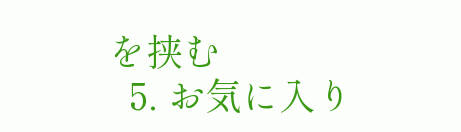を挟む
  5. お気に入り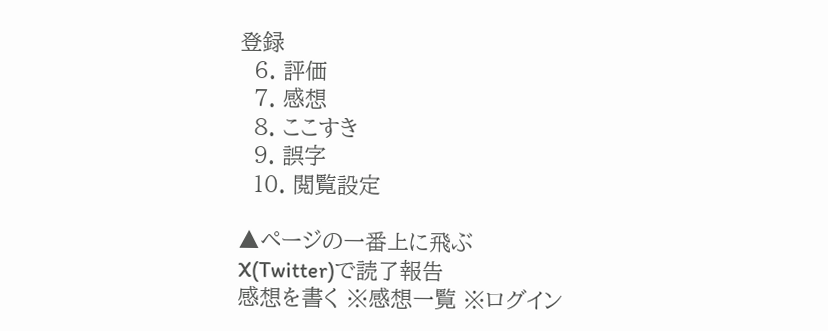登録
  6. 評価
  7. 感想
  8. ここすき
  9. 誤字
  10. 閲覧設定

▲ページの一番上に飛ぶ
X(Twitter)で読了報告
感想を書く ※感想一覧 ※ログイン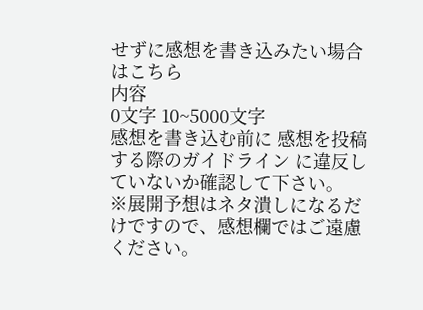せずに感想を書き込みたい場合はこちら
内容
0文字 10~5000文字
感想を書き込む前に 感想を投稿する際のガイドライン に違反していないか確認して下さい。
※展開予想はネタ潰しになるだけですので、感想欄ではご遠慮ください。